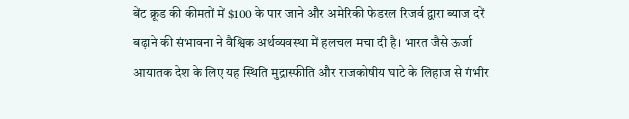बेंट क्रूड की कीमतों में $100 के पार जाने और अमेरिकी फेडरल रिजर्व द्वारा ब्याज दरें बढ़ाने की संभावना ने वैश्विक अर्थव्यवस्था में हलचल मचा दी है। भारत जैसे ऊर्जा आयातक देश के लिए यह स्थिति मुद्रास्फीति और राजकोषीय घाटे के लिहाज से गंभीर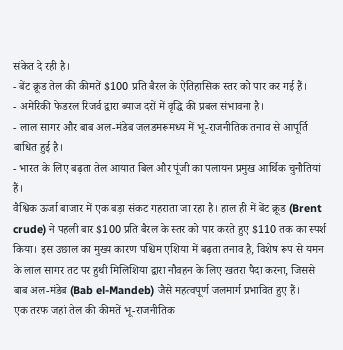संकेत दे रही है।
- बेंट क्रूड तेल की कीमतें $100 प्रति बैरल के ऐतिहासिक स्तर को पार कर गई हैं।
- अमेरिकी फेडरल रिजर्व द्वारा ब्याज दरों में वृद्धि की प्रबल संभावना है।
- लाल सागर और बाब अल-मंडेब जलडमरूमध्य में भू-राजनीतिक तनाव से आपूर्ति बाधित हुई है।
- भारत के लिए बढ़ता तेल आयात बिल और पूंजी का पलायन प्रमुख आर्थिक चुनौतियां हैं।
वैश्विक ऊर्जा बाजार में एक बड़ा संकट गहराता जा रहा है। हाल ही में बेंट क्रूड (Brent crude) ने पहली बार $100 प्रति बैरल के स्तर को पार करते हुए $110 तक का स्पर्श किया। इस उछाल का मुख्य कारण पश्चिम एशिया में बढ़ता तनाव है, विशेष रूप से यमन के लाल सागर तट पर हुथी मिलिशिया द्वारा नौवहन के लिए खतरा पैदा करना, जिससे बाब अल-मंडेब (Bab el-Mandeb) जैसे महत्वपूर्ण जलमार्ग प्रभावित हुए हैं।
एक तरफ जहां तेल की कीमतें भू-राजनीतिक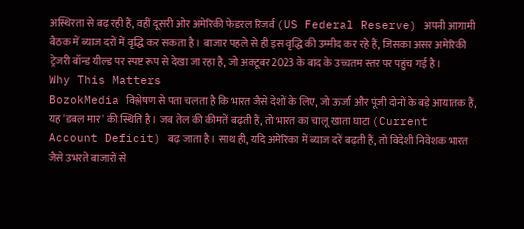अस्थिरता से बढ़ रही हैं, वहीं दूसरी ओर अमेरिकी फेडरल रिजर्व (US Federal Reserve) अपनी आगामी बैठक में ब्याज दरों में वृद्धि कर सकता है। बाजार पहले से ही इस वृद्धि की उम्मीद कर रहे हैं, जिसका असर अमेरिकी ट्रेजरी बॉन्ड यील्ड पर स्पष्ट रूप से देखा जा रहा है, जो अक्टूबर 2023 के बाद के उच्चतम स्तर पर पहुंच गई है।
Why This Matters
BozokMedia विश्लेषण से पता चलता है कि भारत जैसे देशों के लिए, जो ऊर्जा और पूंजी दोनों के बड़े आयातक हैं, यह 'डबल मार' की स्थिति है। जब तेल की कीमतें बढ़ती हैं, तो भारत का चालू खाता घाटा (Current Account Deficit) बढ़ जाता है। साथ ही, यदि अमेरिका में ब्याज दरें बढ़ती हैं, तो विदेशी निवेशक भारत जैसे उभरते बाजारों से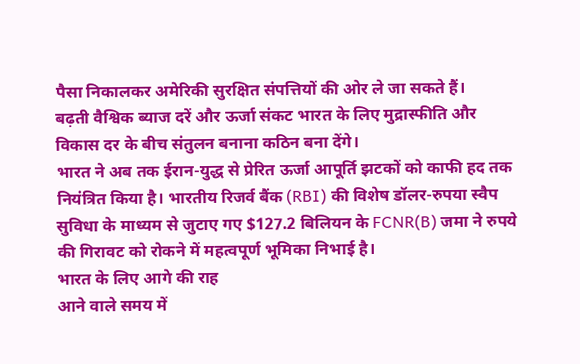पैसा निकालकर अमेरिकी सुरक्षित संपत्तियों की ओर ले जा सकते हैं।
बढ़ती वैश्विक ब्याज दरें और ऊर्जा संकट भारत के लिए मुद्रास्फीति और विकास दर के बीच संतुलन बनाना कठिन बना देंगे।
भारत ने अब तक ईरान-युद्ध से प्रेरित ऊर्जा आपूर्ति झटकों को काफी हद तक नियंत्रित किया है। भारतीय रिजर्व बैंक (RBI) की विशेष डॉलर-रुपया स्वैप सुविधा के माध्यम से जुटाए गए $127.2 बिलियन के FCNR(B) जमा ने रुपये की गिरावट को रोकने में महत्वपूर्ण भूमिका निभाई है।
भारत के लिए आगे की राह
आने वाले समय में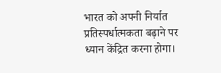भारत को अपनी निर्यात प्रतिस्पर्धात्मकता बढ़ाने पर ध्यान केंद्रित करना होगा।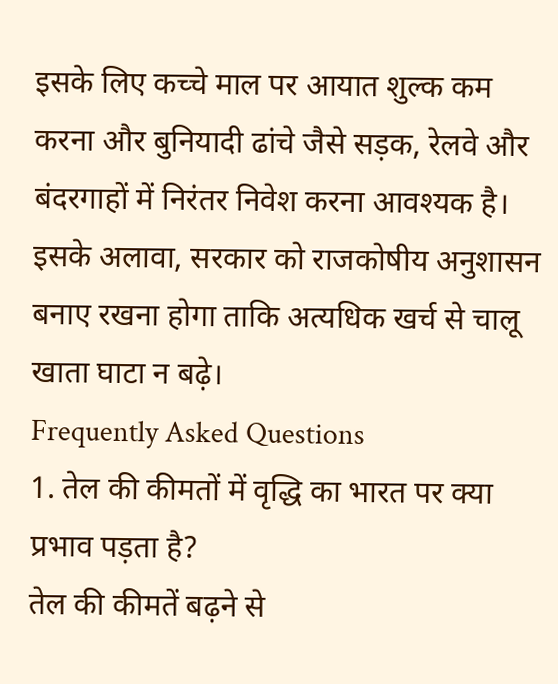इसके लिए कच्चे माल पर आयात शुल्क कम करना और बुनियादी ढांचे जैसे सड़क, रेलवे और बंदरगाहों में निरंतर निवेश करना आवश्यक है। इसके अलावा, सरकार को राजकोषीय अनुशासन बनाए रखना होगा ताकि अत्यधिक खर्च से चालू खाता घाटा न बढ़े।
Frequently Asked Questions
1. तेल की कीमतों में वृद्धि का भारत पर क्या प्रभाव पड़ता है?
तेल की कीमतें बढ़ने से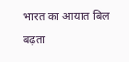भारत का आयात बिल बढ़ता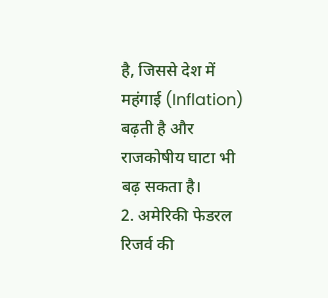है, जिससे देश में महंगाई (Inflation) बढ़ती है और राजकोषीय घाटा भी बढ़ सकता है।
2. अमेरिकी फेडरल रिजर्व की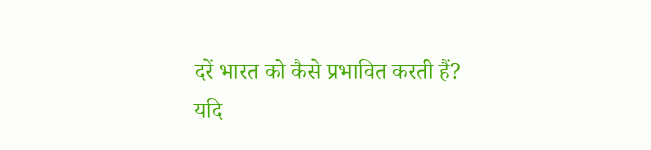दरें भारत को कैसे प्रभावित करती हैं?
यदि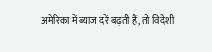अमेरिका में ब्याज दरें बढ़ती हैं, तो विदेशी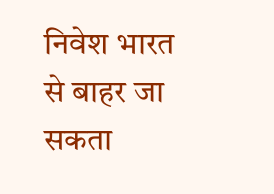निवेश भारत से बाहर जा सकता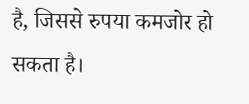है, जिससे रुपया कमजोर हो सकता है।